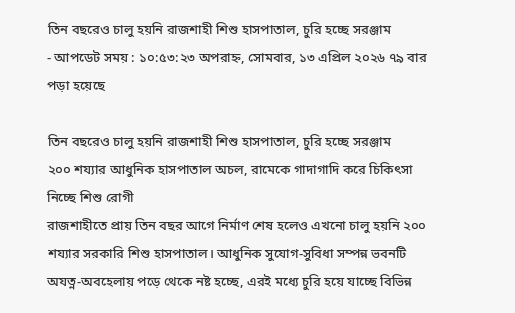তিন বছরেও চালু হয়নি রাজশাহী শিশু হাসপাতাল, চুরি হচ্ছে সরঞ্জাম
- আপডেট সময় : ১০:৫৩:২৩ অপরাহ্ন, সোমবার, ১৩ এপ্রিল ২০২৬ ৭৯ বার পড়া হয়েছে

তিন বছরেও চালু হয়নি রাজশাহী শিশু হাসপাতাল, চুরি হচ্ছে সরঞ্জাম
২০০ শয্যার আধুনিক হাসপাতাল অচল, রামেকে গাদাগাদি করে চিকিৎসা নিচ্ছে শিশু রোগী
রাজশাহীতে প্রায় তিন বছর আগে নির্মাণ শেষ হলেও এখনো চালু হয়নি ২০০ শয্যার সরকারি শিশু হাসপাতাল। আধুনিক সুযোগ-সুবিধা সম্পন্ন ভবনটি অযত্ন-অবহেলায় পড়ে থেকে নষ্ট হচ্ছে, এরই মধ্যে চুরি হয়ে যাচ্ছে বিভিন্ন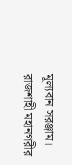মূল্যবান সরঞ্জাম।
রাজশাহী মহানগরীর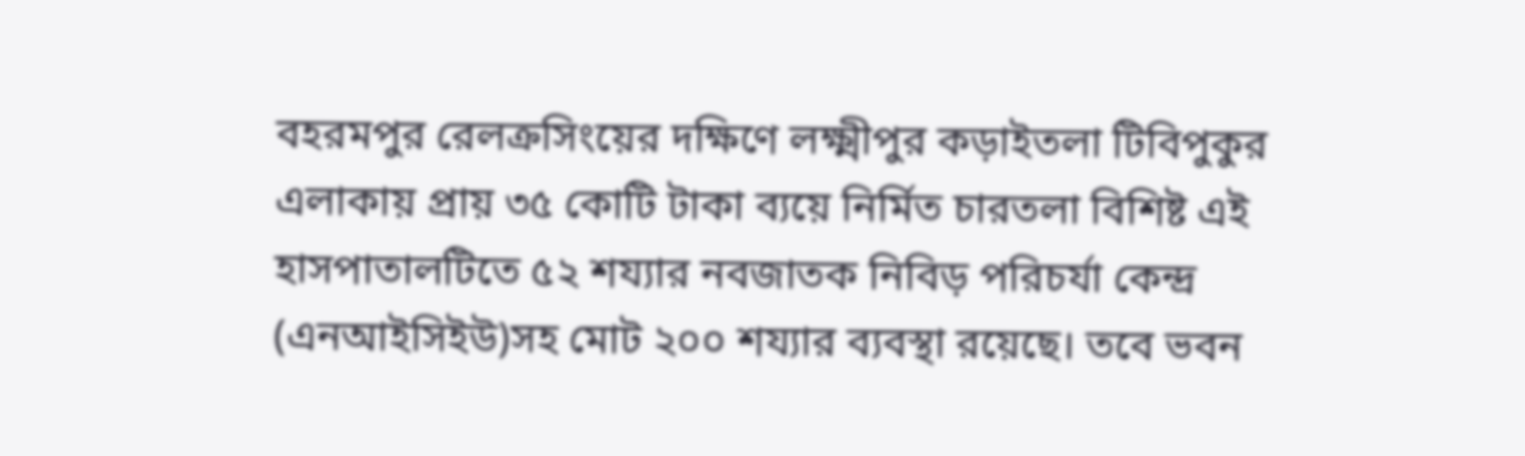বহরমপুর রেলক্রসিংয়ের দক্ষিণে লক্ষ্মীপুর কড়াইতলা টিবিপুকুর এলাকায় প্রায় ৩৫ কোটি টাকা ব্যয়ে নির্মিত চারতলা বিশিষ্ট এই হাসপাতালটিতে ৫২ শয্যার নবজাতক নিবিড় পরিচর্যা কেন্দ্র (এনআইসিইউ)সহ মোট ২০০ শয্যার ব্যবস্থা রয়েছে। তবে ভবন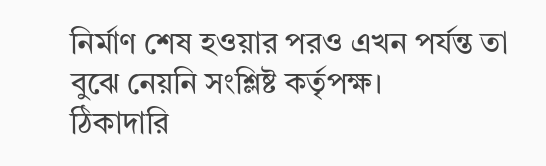নির্মাণ শেষ হওয়ার পরও এখন পর্যন্ত তা বুঝে নেয়নি সংশ্লিষ্ট কর্তৃপক্ষ।
ঠিকাদারি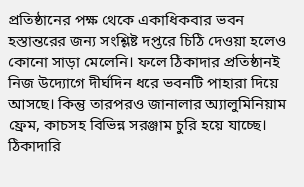প্রতিষ্ঠানের পক্ষ থেকে একাধিকবার ভবন হস্তান্তরের জন্য সংশ্লিষ্ট দপ্তরে চিঠি দেওয়া হলেও কোনো সাড়া মেলেনি। ফলে ঠিকাদার প্রতিষ্ঠানই নিজ উদ্যোগে দীর্ঘদিন ধরে ভবনটি পাহারা দিয়ে আসছে। কিন্তু তারপরও জানালার অ্যালুমিনিয়াম ফ্রেম, কাচসহ বিভিন্ন সরঞ্জাম চুরি হয়ে যাচ্ছে।
ঠিকাদারি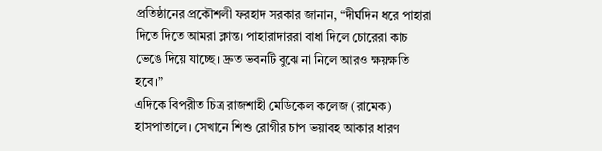প্রতিষ্ঠানের প্রকৌশলী ফরহাদ সরকার জানান, “দীর্ঘদিন ধরে পাহারা দিতে দিতে আমরা ক্লান্ত। পাহারাদাররা বাধা দিলে চোরেরা কাচ ভেঙে দিয়ে যাচ্ছে। দ্রুত ভবনটি বুঝে না নিলে আরও ক্ষয়ক্ষতি হবে।”
এদিকে বিপরীত চিত্র রাজশাহী মেডিকেল কলেজ (রামেক) হাসপাতালে। সেখানে শিশু রোগীর চাপ ভয়াবহ আকার ধারণ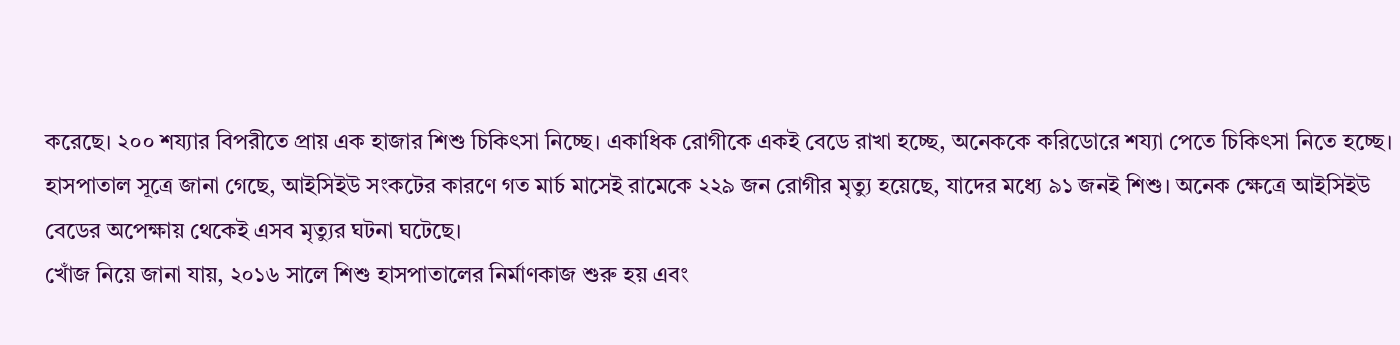করেছে। ২০০ শয্যার বিপরীতে প্রায় এক হাজার শিশু চিকিৎসা নিচ্ছে। একাধিক রোগীকে একই বেডে রাখা হচ্ছে, অনেককে করিডোরে শয্যা পেতে চিকিৎসা নিতে হচ্ছে।
হাসপাতাল সূত্রে জানা গেছে, আইসিইউ সংকটের কারণে গত মার্চ মাসেই রামেকে ২২৯ জন রোগীর মৃত্যু হয়েছে, যাদের মধ্যে ৯১ জনই শিশু। অনেক ক্ষেত্রে আইসিইউ বেডের অপেক্ষায় থেকেই এসব মৃত্যুর ঘটনা ঘটেছে।
খোঁজ নিয়ে জানা যায়, ২০১৬ সালে শিশু হাসপাতালের নির্মাণকাজ শুরু হয় এবং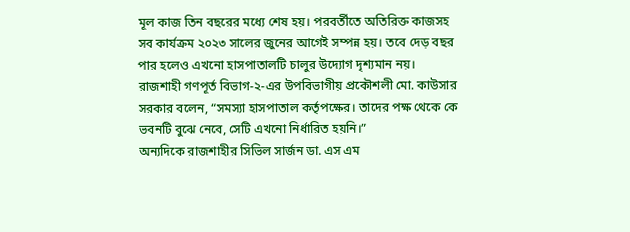মূল কাজ তিন বছরের মধ্যে শেষ হয়। পরবর্তীতে অতিরিক্ত কাজসহ সব কার্যক্রম ২০২৩ সালের জুনের আগেই সম্পন্ন হয়। তবে দেড় বছর পার হলেও এখনো হাসপাতালটি চালুর উদ্যোগ দৃশ্যমান নয়।
রাজশাহী গণপূর্ত বিভাগ-২-এর উপবিভাগীয় প্রকৌশলী মো. কাউসার সরকার বলেন, “সমস্যা হাসপাতাল কর্তৃপক্ষের। তাদের পক্ষ থেকে কে ভবনটি বুঝে নেবে, সেটি এখনো নির্ধারিত হয়নি।”
অন্যদিকে রাজশাহীর সিভিল সার্জন ডা. এস এম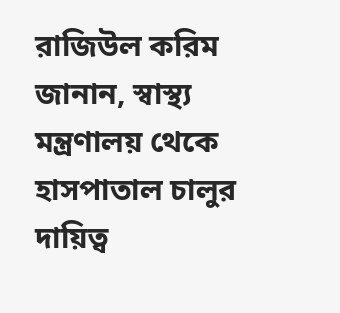রাজিউল করিম জানান, স্বাস্থ্য মন্ত্রণালয় থেকে হাসপাতাল চালুর দায়িত্ব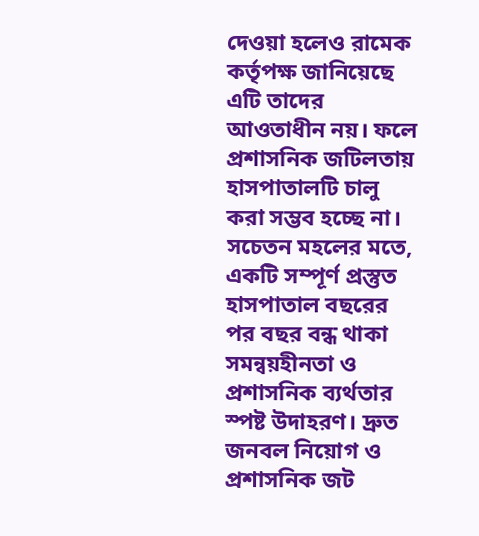দেওয়া হলেও রামেক কর্তৃপক্ষ জানিয়েছে এটি তাদের আওতাধীন নয়। ফলে প্রশাসনিক জটিলতায় হাসপাতালটি চালু করা সম্ভব হচ্ছে না।
সচেতন মহলের মতে, একটি সম্পূর্ণ প্রস্তুত হাসপাতাল বছরের পর বছর বন্ধ থাকা সমন্বয়হীনতা ও প্রশাসনিক ব্যর্থতার স্পষ্ট উদাহরণ। দ্রুত জনবল নিয়োগ ও প্রশাসনিক জট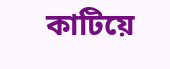কাটিয়ে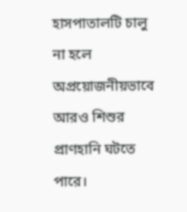হাসপাতালটি চালু না হলে অপ্রয়োজনীয়ভাবে আরও শিশুর প্রাণহানি ঘটতে পারে।